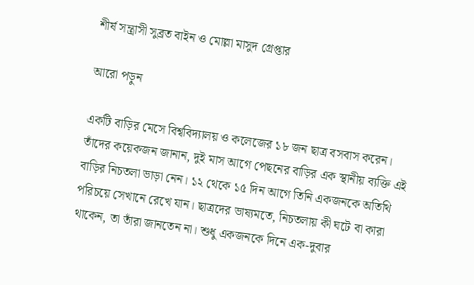শীর্ষ সন্ত্রাসী সুব্রত বাইন ও মোল্লা মাসুদ গ্রেপ্তার

আরো পড়ুন

একটি বাড়ির মেসে বিশ্ববিদ্যালয় ও কলেজের ১৮ জন ছাত্র বসবাস করেন। তাঁদের কয়েকজন জানান, দুই মাস আগে পেছনের বাড়ির এক স্থানীয় ব্যক্তি এই বাড়ির নিচতলা ভাড়া নেন। ১২ থেকে ১৫ দিন আগে তিনি একজনকে অতিথি পরিচয়ে সেখানে রেখে যান। ছাত্রদের ভাষ্যমতে, নিচতলায় কী ঘটে বা কারা থাকেন, তা তাঁরা জানতেন না। শুধু একজনকে দিনে এক-দুবার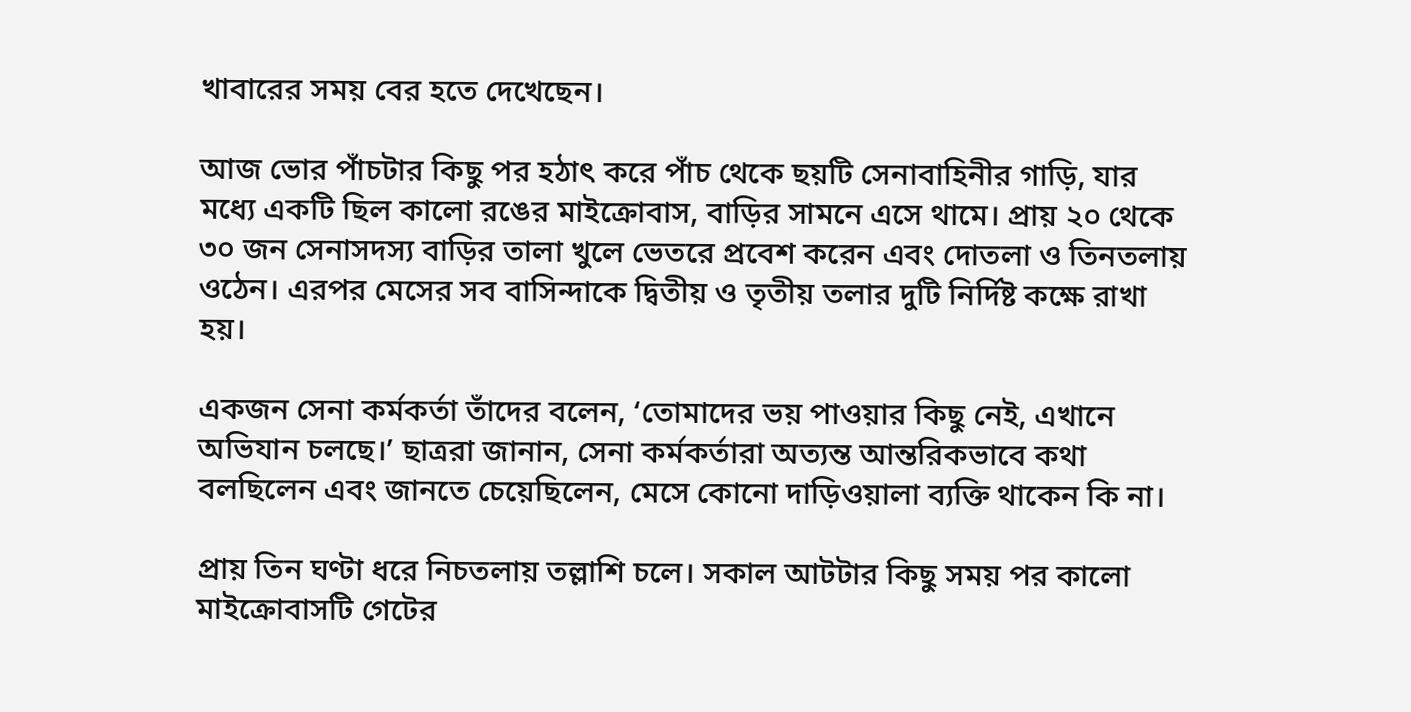খাবারের সময় বের হতে দেখেছেন।

আজ ভোর পাঁচটার কিছু পর হঠাৎ করে পাঁচ থেকে ছয়টি সেনাবাহিনীর গাড়ি, যার মধ্যে একটি ছিল কালো রঙের মাইক্রোবাস, বাড়ির সামনে এসে থামে। প্রায় ২০ থেকে ৩০ জন সেনাসদস্য বাড়ির তালা খুলে ভেতরে প্রবেশ করেন এবং দোতলা ও তিনতলায় ওঠেন। এরপর মেসের সব বাসিন্দাকে দ্বিতীয় ও তৃতীয় তলার দুটি নির্দিষ্ট কক্ষে রাখা হয়।

একজন সেনা কর্মকর্তা তাঁদের বলেন, ‘তোমাদের ভয় পাওয়ার কিছু নেই, এখানে অভিযান চলছে।’ ছাত্ররা জানান, সেনা কর্মকর্তারা অত্যন্ত আন্তরিকভাবে কথা বলছিলেন এবং জানতে চেয়েছিলেন, মেসে কোনো দাড়িওয়ালা ব্যক্তি থাকেন কি না।

প্রায় তিন ঘণ্টা ধরে নিচতলায় তল্লাশি চলে। সকাল আটটার কিছু সময় পর কালো মাইক্রোবাসটি গেটের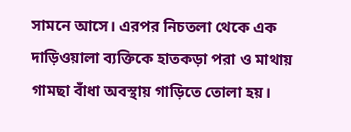সামনে আসে। এরপর নিচতলা থেকে এক দাড়িওয়ালা ব্যক্তিকে হাতকড়া পরা ও মাথায় গামছা বাঁধা অবস্থায় গাড়িতে তোলা হয়।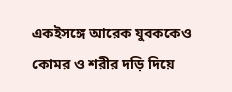একইসঙ্গে আরেক যুবককেও কোমর ও শরীর দড়ি দিয়ে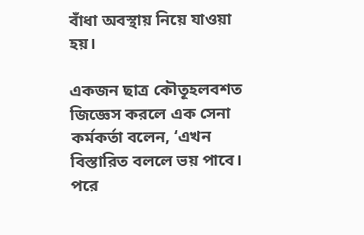বাঁধা অবস্থায় নিয়ে যাওয়া হয়।

একজন ছাত্র কৌতূহলবশত জিজ্ঞেস করলে এক সেনা কর্মকর্তা বলেন, ‘এখন বিস্তারিত বললে ভয় পাবে। পরে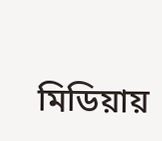মিডিয়ায়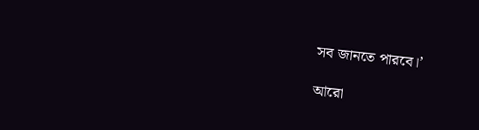সব জানতে পারবে।’

আরো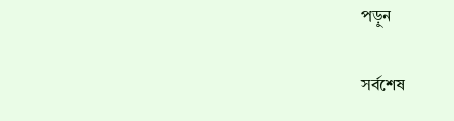পড়ুন

সর্বশেষ